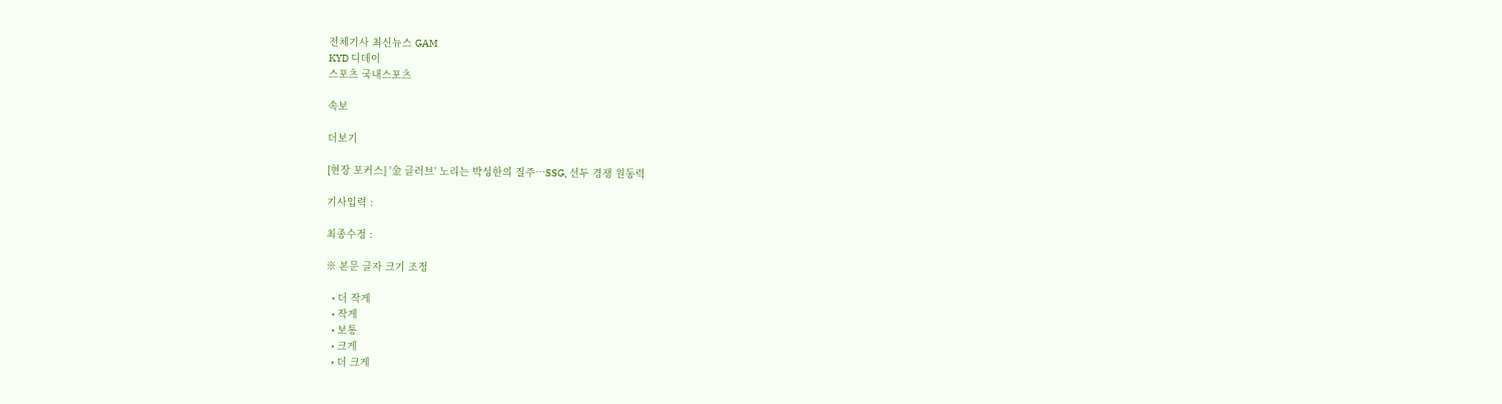전체기사 최신뉴스 GAM
KYD 디데이
스포츠 국내스포츠

속보

더보기

[현장 포커스] '金 글러브' 노리는 박성한의 질주…SSG, 선두 경쟁 원동력

기사입력 :

최종수정 :

※ 본문 글자 크기 조정

  • 더 작게
  • 작게
  • 보통
  • 크게
  • 더 크게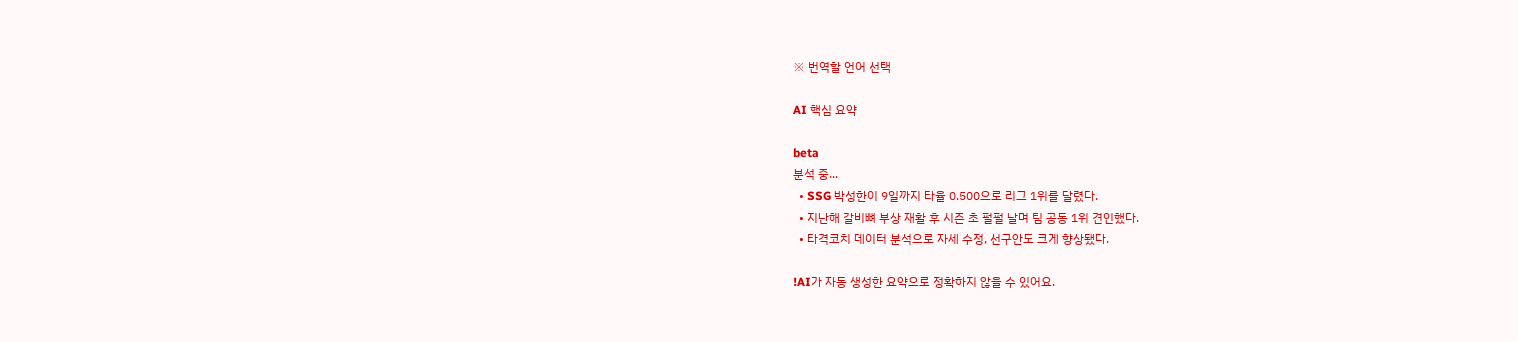※ 번역할 언어 선택

AI 핵심 요약

beta
분석 중...
  • SSG 박성한이 9일까지 타율 0.500으로 리그 1위를 달렸다.
  • 지난해 갈비뼈 부상 재활 후 시즌 초 펄펄 날며 팀 공동 1위 견인했다.
  • 타격코치 데이터 분석으로 자세 수정, 선구안도 크게 향상됐다.

!AI가 자동 생성한 요약으로 정확하지 않을 수 있어요.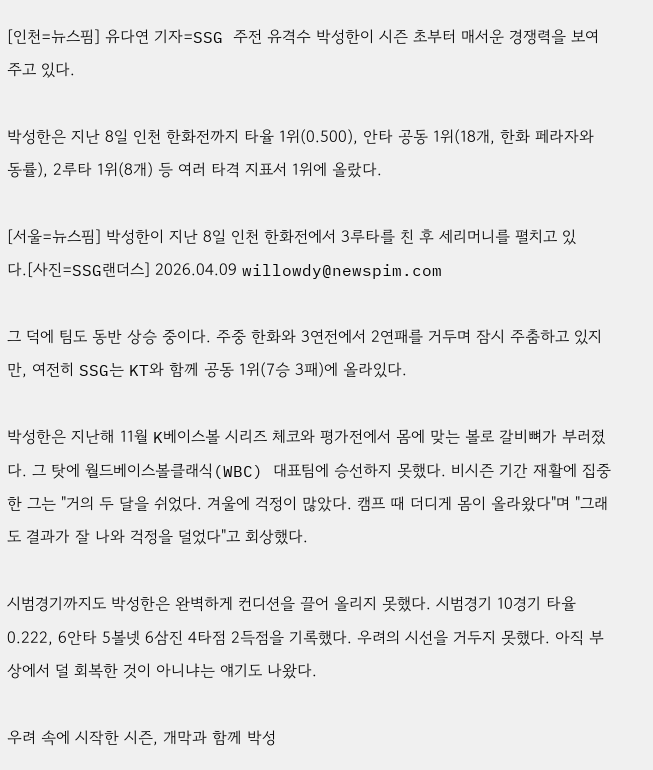[인천=뉴스핌] 유다연 기자=SSG 주전 유격수 박성한이 시즌 초부터 매서운 경쟁력을 보여주고 있다.

박성한은 지난 8일 인천 한화전까지 타율 1위(0.500), 안타 공동 1위(18개, 한화 페라자와 동률), 2루타 1위(8개) 등 여러 타격 지표서 1위에 올랐다.

[서울=뉴스핌] 박성한이 지난 8일 인천 한화전에서 3루타를 친 후 세리머니를 펼치고 있다.[사진=SSG랜더스] 2026.04.09 willowdy@newspim.com

그 덕에 팀도 동반 상승 중이다. 주중 한화와 3연전에서 2연패를 거두며 잠시 주춤하고 있지만, 여전히 SSG는 KT와 함께 공동 1위(7승 3패)에 올라있다.

박성한은 지난해 11월 K베이스볼 시리즈 체코와 평가전에서 몸에 맞는 볼로 갈비뼈가 부러졌다. 그 탓에 월드베이스볼클래식(WBC) 대표팀에 승선하지 못했다. 비시즌 기간 재활에 집중한 그는 "거의 두 달을 쉬었다. 겨울에 걱정이 많았다. 캠프 때 더디게 몸이 올라왔다"며 "그래도 결과가 잘 나와 걱정을 덜었다"고 회상했다.

시범경기까지도 박성한은 완벽하게 컨디션을 끌어 올리지 못했다. 시범경기 10경기 타율 0.222, 6안타 5볼넷 6삼진 4타점 2득점을 기록했다. 우려의 시선을 거두지 못했다. 아직 부상에서 덜 회복한 것이 아니냐는 얘기도 나왔다.

우려 속에 시작한 시즌, 개막과 함께 박성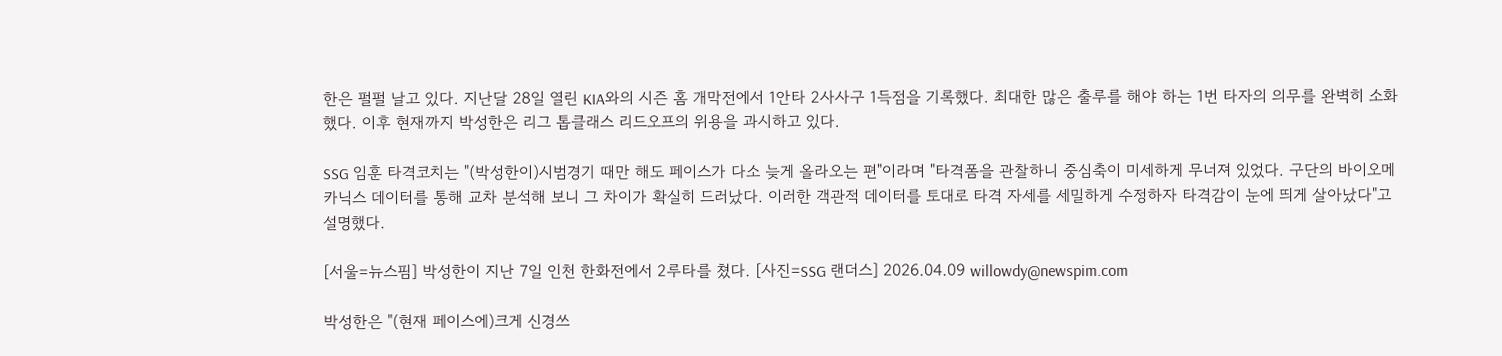한은 펄펄 날고 있다. 지난달 28일 열린 KIA와의 시즌 홈 개막전에서 1안타 2사사구 1득점을 기록했다. 최대한 많은 출루를 해야 하는 1번 타자의 의무를 완벽히 소화했다. 이후 현재까지 박성한은 리그 톱클래스 리드오프의 위용을 과시하고 있다.

SSG 임훈 타격코치는 "(박성한이)시범경기 때만 해도 페이스가 다소 늦게 올라오는 편"이라며 "타격폼을 관찰하니 중심축이 미세하게 무너져 있었다. 구단의 바이오메카닉스 데이터를 통해 교차 분석해 보니 그 차이가 확실히 드러났다. 이러한 객관적 데이터를 토대로 타격 자세를 세밀하게 수정하자 타격감이 눈에 띄게 살아났다"고 설명했다.

[서울=뉴스핌] 박성한이 지난 7일 인천 한화전에서 2루타를 쳤다. [사진=SSG 랜더스] 2026.04.09 willowdy@newspim.com

박성한은 "(현재 페이스에)크게 신경쓰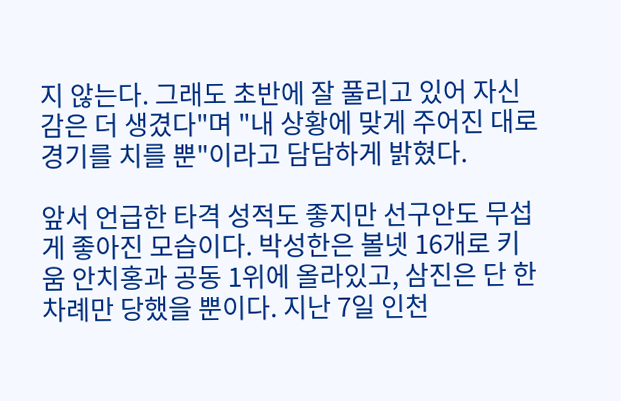지 않는다. 그래도 초반에 잘 풀리고 있어 자신감은 더 생겼다"며 "내 상황에 맞게 주어진 대로 경기를 치를 뿐"이라고 담담하게 밝혔다.

앞서 언급한 타격 성적도 좋지만 선구안도 무섭게 좋아진 모습이다. 박성한은 볼넷 16개로 키움 안치홍과 공동 1위에 올라있고, 삼진은 단 한 차례만 당했을 뿐이다. 지난 7일 인천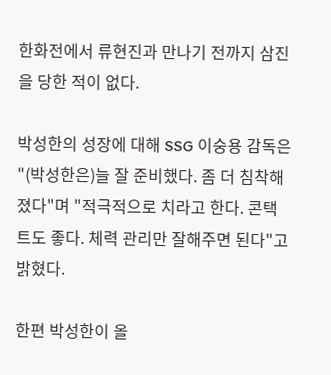한화전에서 류현진과 만나기 전까지 삼진을 당한 적이 없다.

박성한의 성장에 대해 SSG 이숭용 감독은 "(박성한은)늘 잘 준비했다. 좀 더 침착해졌다"며 "적극적으로 치라고 한다. 콘택트도 좋다. 체력 관리만 잘해주면 된다"고 밝혔다.

한편 박성한이 올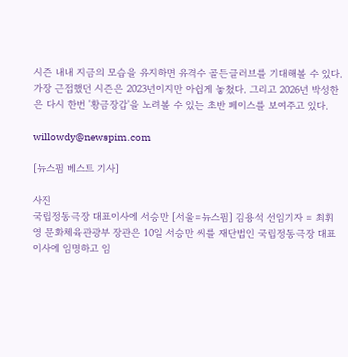시즌 내내 지금의 모습을 유지하면 유격수 골든글러브를 기대해볼 수 있다. 가장 근접했던 시즌은 2023년이지만 아쉽게 놓쳤다. 그리고 2026년 박성한은 다시 한번 '황금장갑'을 노려볼 수 있는 초반 페이스를 보여주고 있다.

willowdy@newspim.com

[뉴스핌 베스트 기사]

사진
국립정동극장 대표이사에 서승만 [서울=뉴스핌] 김용석 선임기자 = 최휘영 문화체육관광부 장관은 10일 서승만 씨를 재단법인 국립정동극장 대표이사에 임명하고 임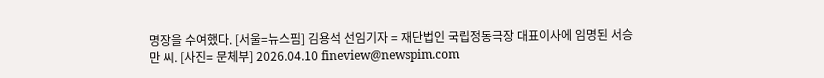명장을 수여했다. [서울=뉴스핌] 김용석 선임기자 = 재단법인 국립정동극장 대표이사에 임명된 서승만 씨. [사진= 문체부] 2026.04.10 fineview@newspim.com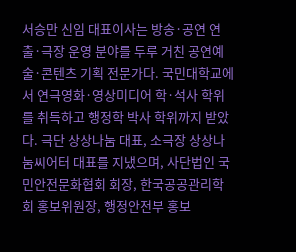서승만 신임 대표이사는 방송·공연 연출·극장 운영 분야를 두루 거친 공연예술·콘텐츠 기획 전문가다. 국민대학교에서 연극영화·영상미디어 학·석사 학위를 취득하고 행정학 박사 학위까지 받았다. 극단 상상나눔 대표, 소극장 상상나눔씨어터 대표를 지냈으며, 사단법인 국민안전문화협회 회장, 한국공공관리학회 홍보위원장, 행정안전부 홍보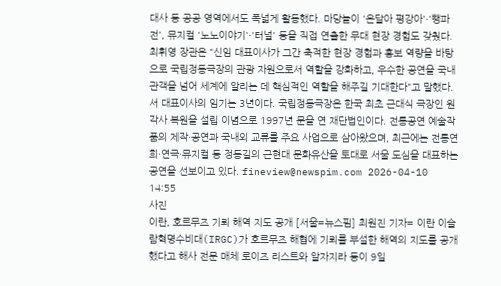대사 등 공공 영역에서도 폭넓게 활동했다. 마당놀이 '온달아 평강아'·'뺑파전', 뮤지컬 '노노이야기'·'터널' 등을 직접 연출한 무대 현장 경험도 갖췄다. 최휘영 장관은 "신임 대표이사가 그간 축적한 현장 경험과 홍보 역량을 바탕으로 국립정동극장의 관광 자원으로서 역할을 강화하고, 우수한 공연을 국내 관객을 넘어 세계에 알리는 데 핵심적인 역할을 해주길 기대한다"고 말했다. 서 대표이사의 임기는 3년이다. 국립정동극장은 한국 최초 근대식 극장인 원각사 복원을 설립 이념으로 1997년 문을 연 재단법인이다. 전통공연 예술작품의 제작·공연과 국내외 교류를 주요 사업으로 삼아왔으며, 최근에는 전통연희·연극·뮤지컬 등 정동길의 근현대 문화유산을 토대로 서울 도심을 대표하는 공연을 선보이고 있다. fineview@newspim.com 2026-04-10 14:55
사진
이란, 호르무즈 기뢰 해역 지도 공개 [서울=뉴스핌] 최원진 기자= 이란 이슬람혁명수비대(IRGC)가 호르무즈 해협에 기뢰를 부설한 해역의 지도를 공개했다고 해사 전문 매체 로이즈 리스트와 알자지라 등이 9일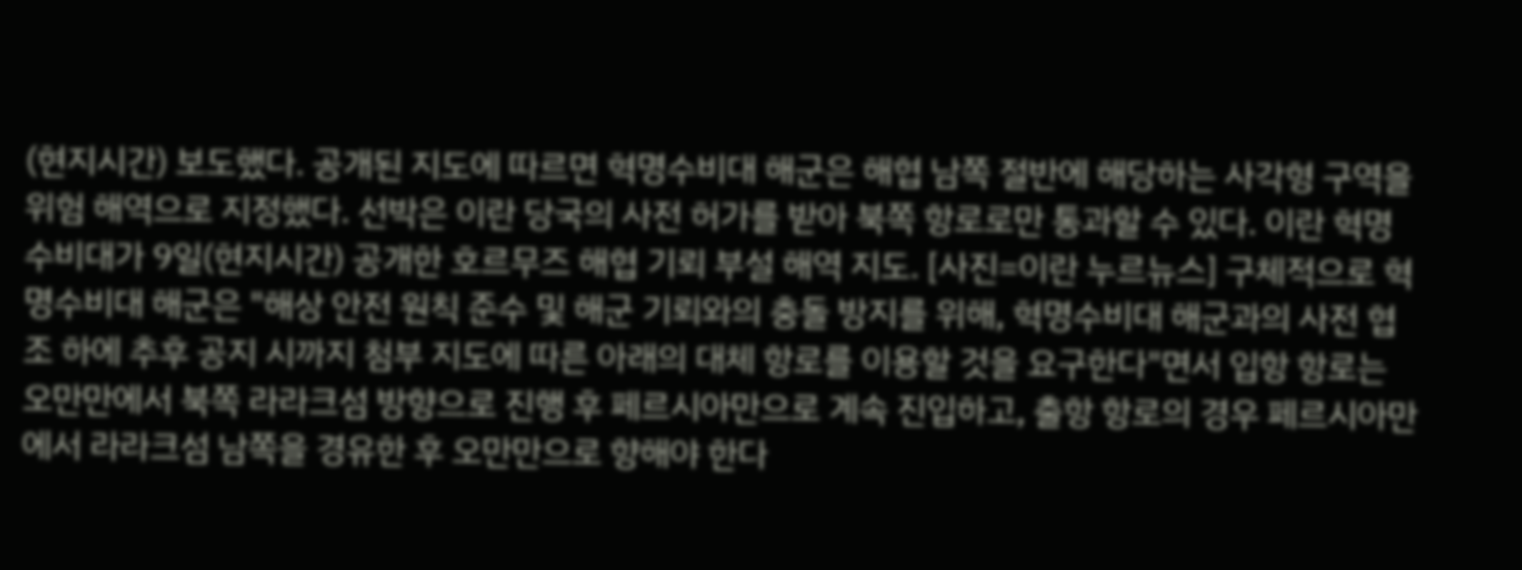(현지시간) 보도했다. 공개된 지도에 따르면 혁명수비대 해군은 해협 남쪽 절반에 해당하는 사각형 구역을 위험 해역으로 지정했다. 선박은 이란 당국의 사전 허가를 받아 북쪽 항로로만 통과할 수 있다. 이란 혁명수비대가 9일(현지시간) 공개한 호르무즈 해협 기뢰 부설 해역 지도. [사진=이란 누르뉴스] 구체적으로 혁명수비대 해군은 "해상 안전 원칙 준수 및 해군 기뢰와의 충돌 방지를 위해, 혁명수비대 해군과의 사전 협조 하에 추후 공지 시까지 첨부 지도에 따른 아래의 대체 항로를 이용할 것을 요구한다"면서 입항 항로는 오만만에서 북쪽 라라크섬 방향으로 진행 후 페르시아만으로 계속 진입하고, 출항 항로의 경우 페르시아만에서 라라크섬 남쪽을 경유한 후 오만만으로 향해야 한다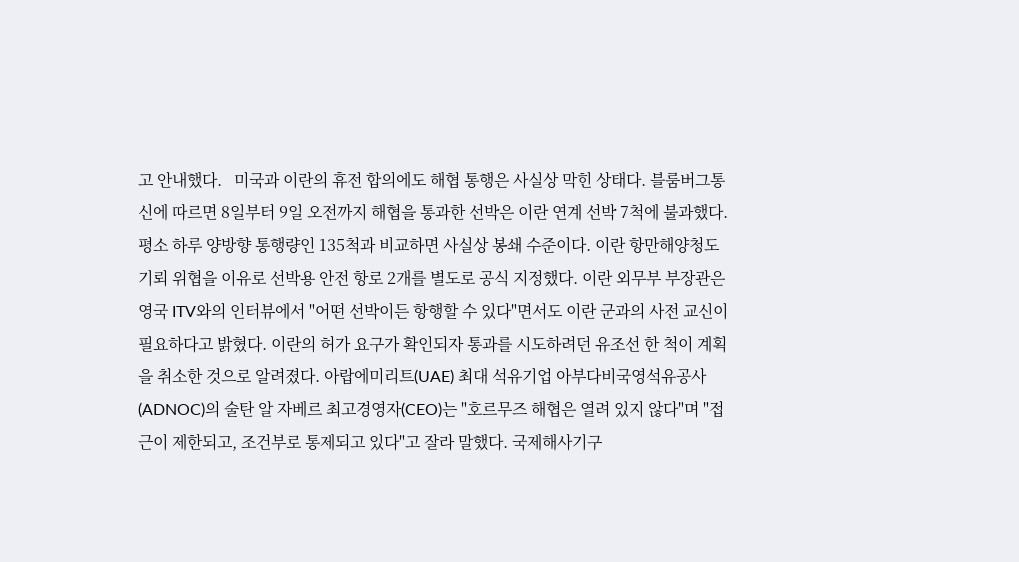고 안내했다.   미국과 이란의 휴전 합의에도 해협 통행은 사실상 막힌 상태다. 블룸버그통신에 따르면 8일부터 9일 오전까지 해협을 통과한 선박은 이란 연계 선박 7척에 불과했다. 평소 하루 양방향 통행량인 135척과 비교하면 사실상 봉쇄 수준이다. 이란 항만해양청도 기뢰 위협을 이유로 선박용 안전 항로 2개를 별도로 공식 지정했다. 이란 외무부 부장관은 영국 ITV와의 인터뷰에서 "어떤 선박이든 항행할 수 있다"면서도 이란 군과의 사전 교신이 필요하다고 밝혔다. 이란의 허가 요구가 확인되자 통과를 시도하려던 유조선 한 척이 계획을 취소한 것으로 알려졌다. 아랍에미리트(UAE) 최대 석유기업 아부다비국영석유공사(ADNOC)의 술탄 알 자베르 최고경영자(CEO)는 "호르무즈 해협은 열려 있지 않다"며 "접근이 제한되고, 조건부로 통제되고 있다"고 잘라 말했다. 국제해사기구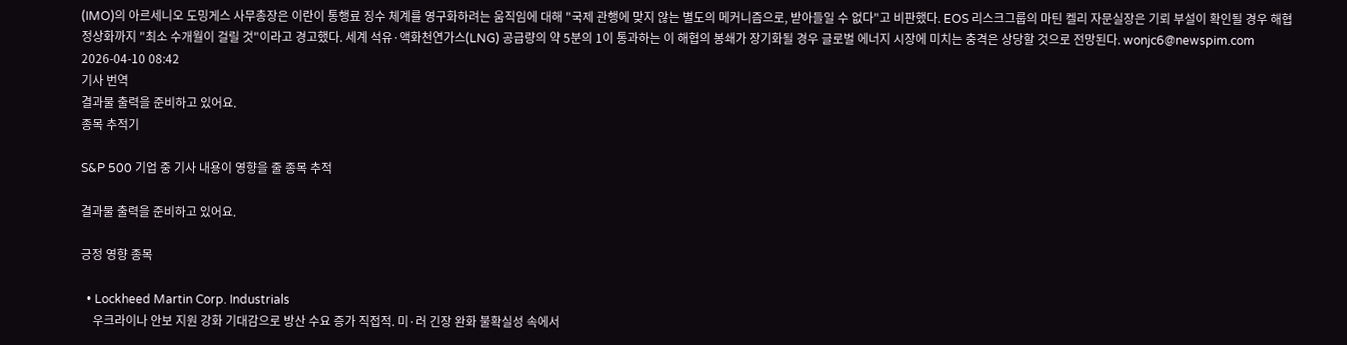(IMO)의 아르세니오 도밍게스 사무총장은 이란이 통행료 징수 체계를 영구화하려는 움직임에 대해 "국제 관행에 맞지 않는 별도의 메커니즘으로, 받아들일 수 없다"고 비판했다. EOS 리스크그룹의 마틴 켈리 자문실장은 기뢰 부설이 확인될 경우 해협 정상화까지 "최소 수개월이 걸릴 것"이라고 경고했다. 세계 석유·액화천연가스(LNG) 공급량의 약 5분의 1이 통과하는 이 해협의 봉쇄가 장기화될 경우 글로벌 에너지 시장에 미치는 충격은 상당할 것으로 전망된다. wonjc6@newspim.com   2026-04-10 08:42
기사 번역
결과물 출력을 준비하고 있어요.
종목 추적기

S&P 500 기업 중 기사 내용이 영향을 줄 종목 추적

결과물 출력을 준비하고 있어요.

긍정 영향 종목

  • Lockheed Martin Corp. Industrials
    우크라이나 안보 지원 강화 기대감으로 방산 수요 증가 직접적. 미·러 긴장 완화 불확실성 속에서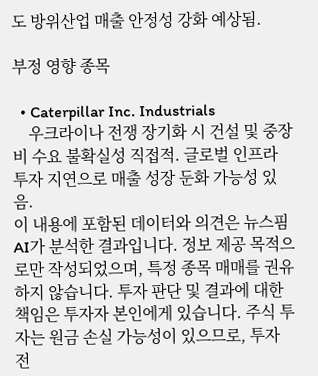도 방위산업 매출 안정성 강화 예상됨.

부정 영향 종목

  • Caterpillar Inc. Industrials
    우크라이나 전쟁 장기화 시 건설 및 중장비 수요 불확실성 직접적. 글로벌 인프라 투자 지연으로 매출 성장 둔화 가능성 있음.
이 내용에 포함된 데이터와 의견은 뉴스핌 AI가 분석한 결과입니다. 정보 제공 목적으로만 작성되었으며, 특정 종목 매매를 권유하지 않습니다. 투자 판단 및 결과에 대한 책임은 투자자 본인에게 있습니다. 주식 투자는 원금 손실 가능성이 있으므로, 투자 전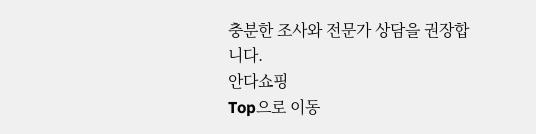충분한 조사와 전문가 상담을 권장합니다.
안다쇼핑
Top으로 이동